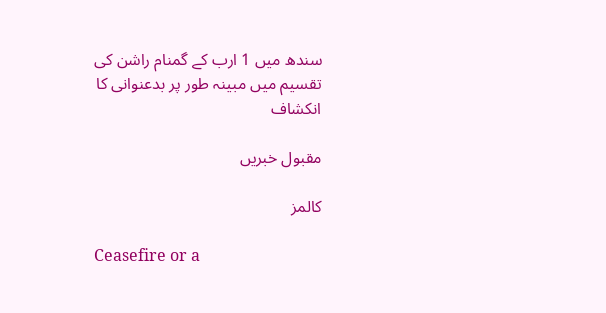سندھ میں 1 ارب کے گمنام راشن کی تقسیم میں مبینہ طور پر بدعنوانی کا انکشاف

مقبول خبریں

کالمز

Ceasefire or a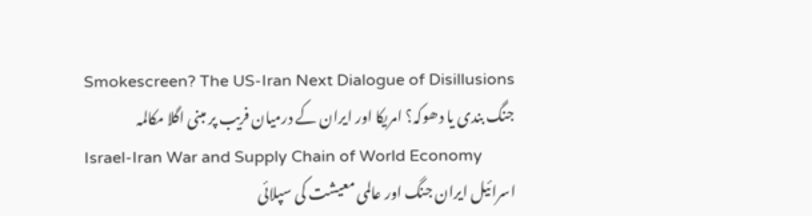Smokescreen? The US-Iran Next Dialogue of Disillusions
جنگ بندی یا دھوکہ؟ امریکا اور ایران کے درمیان فریب پر مبنی اگلا مکالمہ
Israel-Iran War and Supply Chain of World Economy
اسرائیل ایران جنگ اور عالمی معیشت کی سپلائی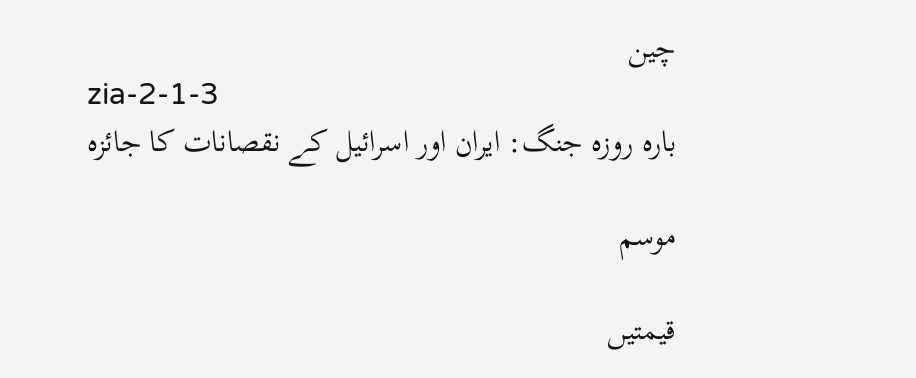چین
zia-2-1-3
بارہ روزہ جنگ: ایران اور اسرائیل کے نقصانات کا جائزہ

موسم

قیمتیں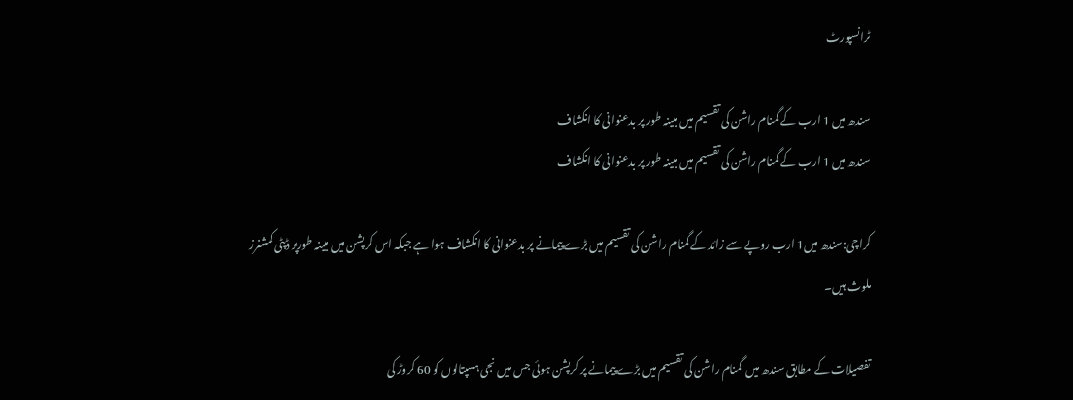ٹرانسپورٹ

سندھ میں 1 ارب کے گمنام راشن کی تقسیم میں مبینہ طور پر بدعنوانی کا انکشاف
سندھ میں 1 ارب کے گمنام راشن کی تقسیم میں مبینہ طور پر بدعنوانی کا انکشاف

کراچی:سندھ میں1 ارب روپے سے زائد کے گمنام راشن کی تقسیم میں بڑے پیمانے پر بدعنوانی کا انکشاف ہوا ہے جبکہ اس کرپشن میں مبینہ طورپر ڈپٹی کمشنرز ملوث ہیں۔

تفصیلات کے مطابق سندھ میں  گمنام راشن کی تقسیم میں بڑے پیمانے پر کرپشن ہوئی جس میں نجی ہسپتالوں کو 60 کروڑ کی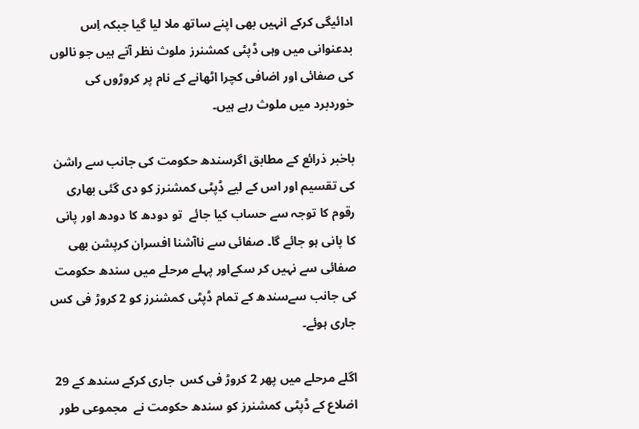ادائیگی کرکے انہیں بھی اپنے ساتھ ملا لیا گیا جبکہ اِس بدعنوانی میں وہی ڈپٹی کمشنرز ملوث نظر آتے ہیں جو نالوں کی صفائی اور اضافی کچرا اٹھانے کے نام پر کروڑوں کی خوردبرد میں ملوث رہے ہیں۔

باخبر ذرائع کے مطابق اگرسندھ حکومت کی جانب سے راشن کی تقسیم اور اس کے لیے ڈپٹی کمشنرز کو دی گئی بھاری رقوم کا توجہ سے حساب کیا جائے  تو دودھ کا دودھ اور پانی کا پانی ہو جائے گا۔ صفائی سے ناآشنا افسران کرپشن بھی صفائی سے نہیں کر سکےاور پہلے مرحلے میں سندھ حکومت کی جانب سےسندھ کے تمام ڈپٹی کمشنرز کو 2 کروڑ فی کس جاری ہوئے۔

اگلے مرحلے میں پھر 2 کروڑ فی کس  جاری کرکے سندھ کے 29 اضلاع کے ڈپٹی کمشنرز کو سندھ حکومت نے  مجموعی طور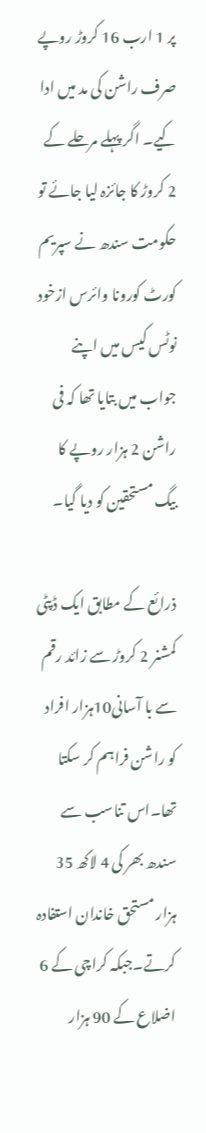پر 1 ارب 16 کروڑ روپے صرف راشن کی مد میں ادا کیے۔ اگر پہلے مرحلے کے 2 کروڑ کا جائزہ لیا جائے تو حکومت سندھ نے سپریم کورٹ کورونا وائرس ازخود نوٹس کیس میں اپنے جواب میں بتایا تھا کہ فی راشن 2 ہزار روپے کا بیگ مستحقین کو دیا گیا۔

ذرائع کے مطابق ایک ڈپٹی کمشنر 2 کروڑ سے زائد رقم سے با آسانی10ہزار افراد کو راشن فراہم کر سکتا تھا۔اس تناسب سے سندھ بھر کی 4 لاکھ 35 ہزار مستحق خاندان استفادہ کرتے۔جبکہ کراچی کے 6 اضلاع کے 90 ہزار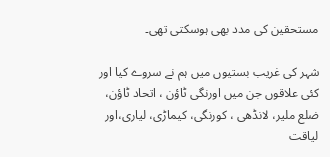مستحقین کی مدد بھی ہوسکتی تھی۔

شہر کی غریب بستیوں میں ہم نے سروے کیا اور کئی علاقوں جن میں اورنگی ٹاؤن ، اتحاد ٹاؤن، ضلع ملیر، لانڈھی ، کورنگی، کیماڑی، لیاری،اور لیاقت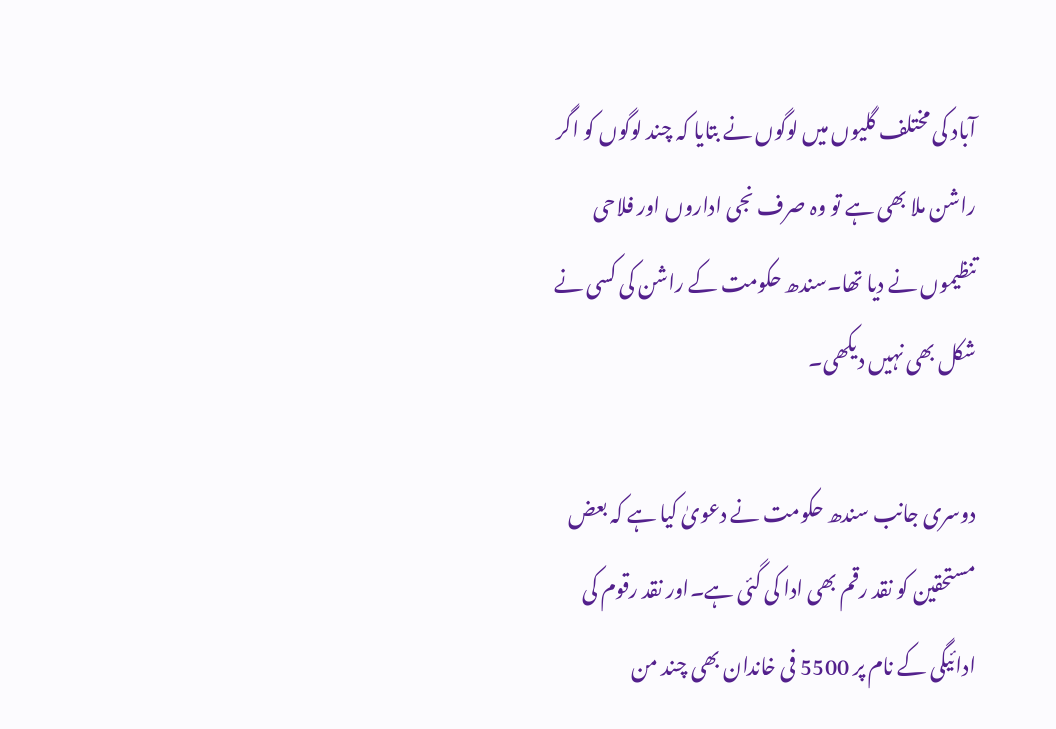آباد کی مختلف گلیوں میں لوگوں نے بتایا کہ چند لوگوں کو اگر راشن ملا بھی ہے تو وہ صرف نجی اداروں اور فلاحی تنظیموں نے دیا تھا۔سندھ حکومت کے راشن کی کسی نے شکل بھی نہیں دیکھی۔

دوسری جانب سندھ حکومت نے دعویٰ کیا ہے کہ بعض مستحقین کو نقد رقم بھی ادا کی گئی ہے۔اور نقد رقوم کی ادائیگی کے نام پر 5500 فی خاندان بھی چند من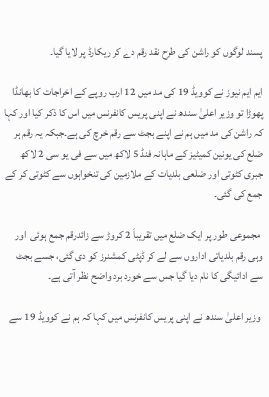پسند لوگوں کو راشن کی طرح نقد رقم دے کر ریکارڈ پر لایا گیا۔

ایم ایم نیوز نے کوویڈ 19 کی مد میں 12 ارب روپے کے اخراجات کا بھانڈا پھوڑا تو وزیر اعلیٰ سندھ نے اپنی پریس کانفرنس میں اس کا ذکر کیا اور کہا کہ راشن کی مد میں ہم نے اپنے بجٹ سے رقم خرچ کی ہے۔جبکہ یہ رقم ہر ضلع کی یونین کمیٹیز کے ماہانہ فنڈ 5 لاکھ میں سے فی یو سی 2 لاکھ جبری کٹوتی اور ضلعی بلدیات کے ملازمین کی تنخواہوں سے کٹوتی کر کے  جمع کی گئی۔

 مجموعی طور پر ایک ضلع میں تقریباَ 2 کروڑ سے زائدرقم جمع ہوئی  اور وہی رقم بلدیاتی اداروں سے لے کر ڈپٹی کمشنرز کو دی گئی، جسے بجٹ سے ادائیگی کا نام دیا گیا جس سے خورد برد واضح نظر آتی ہے۔

 وزیر اعلیٰ سندھ نے اپنی پریس کانفرنس میں کہا کہ ہم نے کوویڈ 19 سے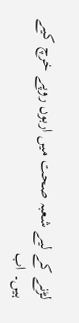لڑنے کے لیے شعبہ صحت میں اربوں روپے خرچ کیے ہیں۔ اب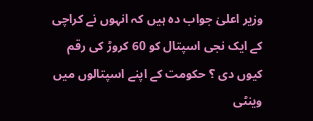وزیر اعلیٰ جواب دہ ہیں کہ انہوں نے کراچی کے ایک نجی اسپتال کو 60 کروڑ کی رقم کیوں دی ؟ حکومت کے اپنے اسپتالوں میں وینٹی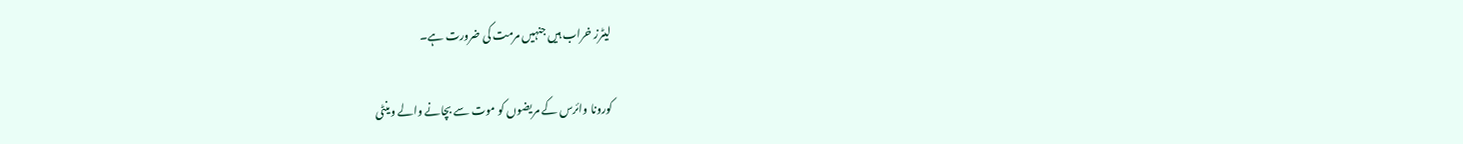لیٹرز خراب ہیں جنہیں مرمت کی ضرورت ہے۔

کورونا وائرس کے مریضوں کو موت سے بچانے والے وینٹی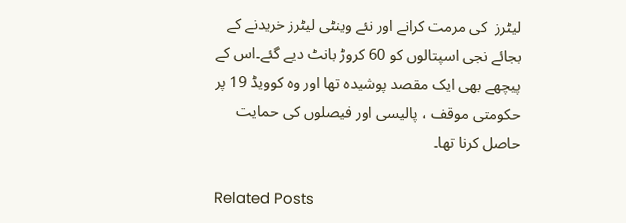لیٹرز  کی مرمت کرانے اور نئے وینٹی لیٹرز خریدنے کے بجائے نجی اسپتالوں کو 60 کروڑ بانٹ دیے گئے۔اس کے پیچھے بھی ایک مقصد پوشیدہ تھا اور وہ کوویڈ 19 پر حکومتی موقف ، پالیسی اور فیصلوں کی حمایت حاصل کرنا تھا۔

Related Posts